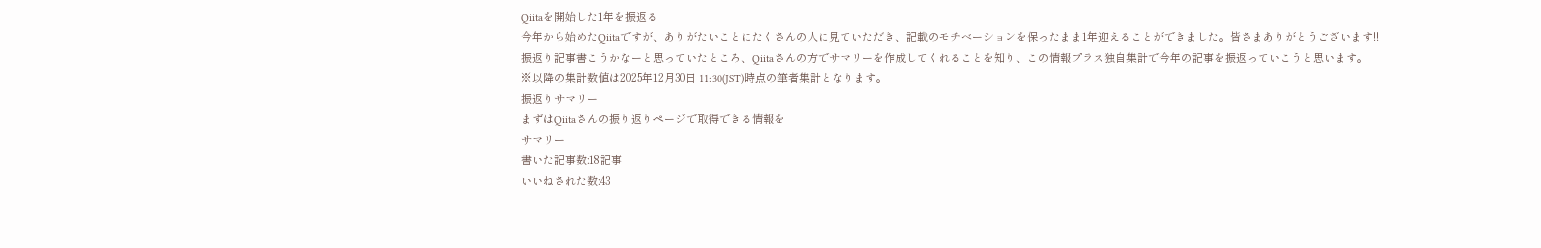Qiitaを開始した1年を振返る
今年から始めたQiitaですが、ありがたいことにたくさんの人に見ていただき、記載のモチベーションを保ったまま1年迎えることができました。皆さまありがとうございます!!
振返り記事書こうかなーと思っていたところ、Qiitaさんの方でサマリーを作成してくれることを知り、この情報プラス独自集計で今年の記事を振返っていこうと思います。
※以降の集計数値は2025年12月30日 11:30(JST)時点の筆者集計となります。
振返りサマリー
まずはQiitaさんの振り返りページで取得できる情報を
サマリー
書いた記事数:18記事
いいねされた数:43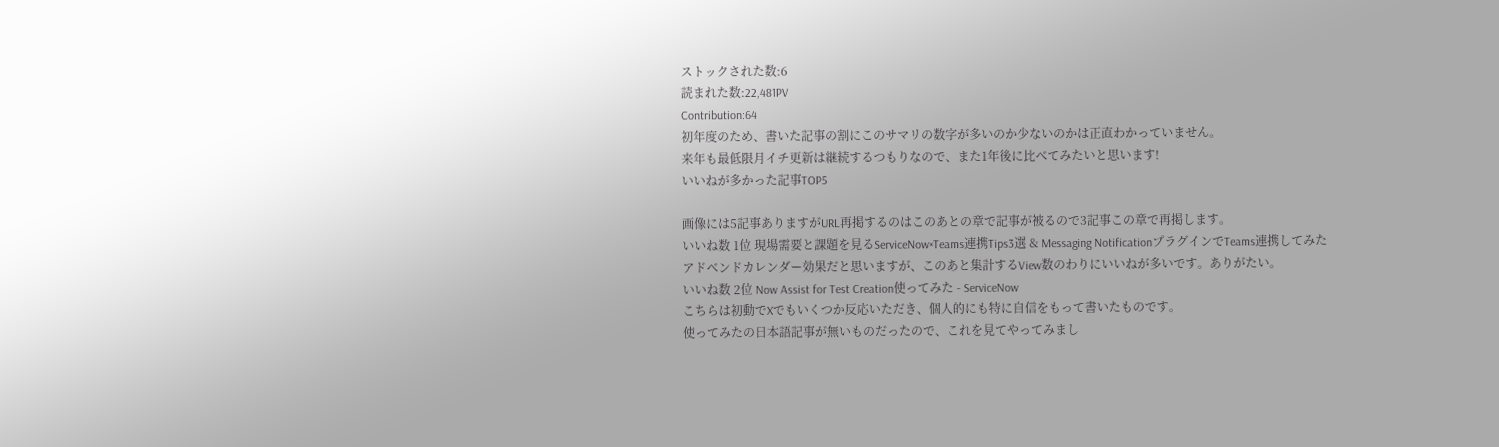ストックされた数:6
読まれた数:22,481PV
Contribution:64
初年度のため、書いた記事の割にこのサマリの数字が多いのか少ないのかは正直わかっていません。
来年も最低限月イチ更新は継続するつもりなので、また1年後に比べてみたいと思います!
いいねが多かった記事TOP5

画像には5記事ありますがURL再掲するのはこのあとの章で記事が被るので3記事この章で再掲します。
いいね数 1位 現場需要と課題を見るServiceNow×Teams連携Tips3選 & Messaging NotificationプラグインでTeams連携してみた
アドベンドカレンダー効果だと思いますが、このあと集計するView数のわりにいいねが多いです。ありがたい。
いいね数 2位 Now Assist for Test Creation使ってみた - ServiceNow
こちらは初動でXでもいくつか反応いただき、個人的にも特に自信をもって書いたものです。
使ってみたの日本語記事が無いものだったので、これを見てやってみまし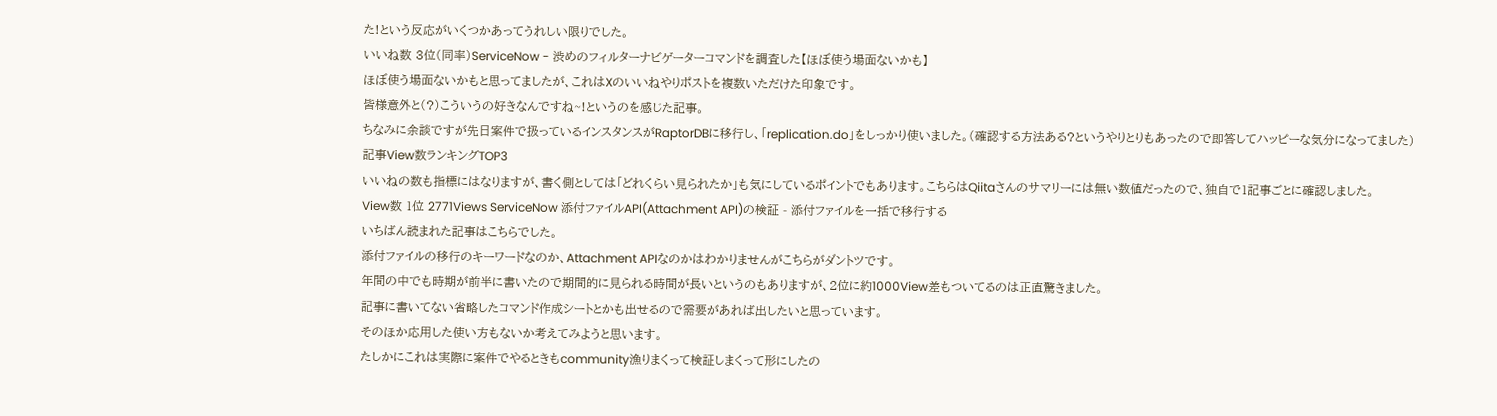た!という反応がいくつかあってうれしい限りでした。
いいね数 3位(同率)ServiceNow - 渋めのフィルターナビゲーターコマンドを調査した【ほぼ使う場面ないかも】
ほぼ使う場面ないかもと思ってましたが、これはXのいいねやりポストを複数いただけた印象です。
皆様意外と(?)こういうの好きなんですね~!というのを感じた記事。
ちなみに余談ですが先日案件で扱っているインスタンスがRaptorDBに移行し、「replication.do」をしっかり使いました。(確認する方法ある?というやりとりもあったので即答してハッピーな気分になってました)
記事View数ランキングTOP3
いいねの数も指標にはなりますが、書く側としては「どれくらい見られたか」も気にしているポイントでもあります。こちらはQiitaさんのサマリーには無い数値だったので、独自で1記事ごとに確認しました。
View数 1位 2771Views ServiceNow 添付ファイルAPI(Attachment API)の検証 - 添付ファイルを一括で移行する
いちばん読まれた記事はこちらでした。
添付ファイルの移行のキーワードなのか、Attachment APIなのかはわかりませんがこちらがダントツです。
年間の中でも時期が前半に書いたので期間的に見られる時間が長いというのもありますが、2位に約1000View差もついてるのは正直驚きました。
記事に書いてない省略したコマンド作成シートとかも出せるので需要があれば出したいと思っています。
そのほか応用した使い方もないか考えてみようと思います。
たしかにこれは実際に案件でやるときもcommunity漁りまくって検証しまくって形にしたの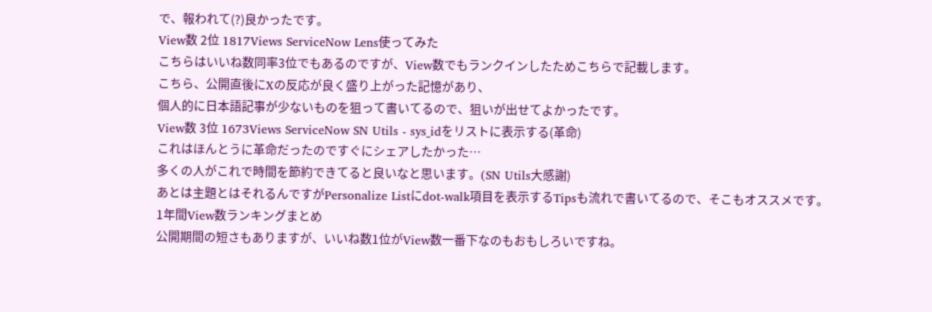で、報われて(?)良かったです。
View数 2位 1817Views ServiceNow Lens使ってみた
こちらはいいね数同率3位でもあるのですが、View数でもランクインしたためこちらで記載します。
こちら、公開直後にXの反応が良く盛り上がった記憶があり、
個人的に日本語記事が少ないものを狙って書いてるので、狙いが出せてよかったです。
View数 3位 1673Views ServiceNow SN Utils - sys_idをリストに表示する(革命)
これはほんとうに革命だったのですぐにシェアしたかった…
多くの人がこれで時間を節約できてると良いなと思います。(SN Utils大感謝)
あとは主題とはそれるんですがPersonalize Listにdot-walk項目を表示するTipsも流れで書いてるので、そこもオススメです。
1年間View数ランキングまとめ
公開期間の短さもありますが、いいね数1位がView数一番下なのもおもしろいですね。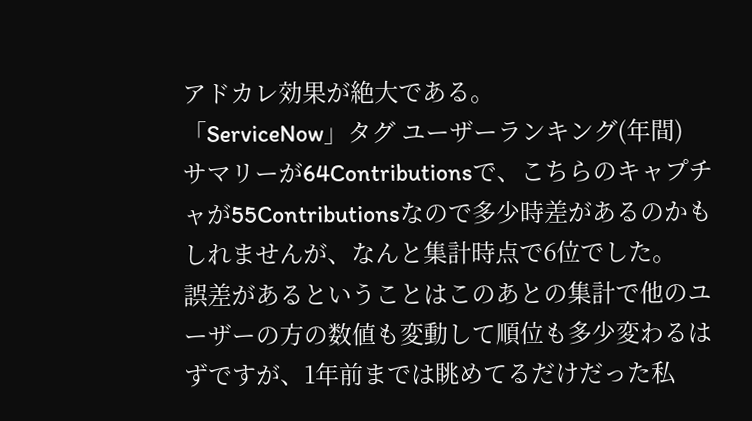アドカレ効果が絶大である。
「ServiceNow」タグ ユーザーランキング(年間)
サマリーが64Contributionsで、こちらのキャプチャが55Contributionsなので多少時差があるのかもしれませんが、なんと集計時点で6位でした。
誤差があるということはこのあとの集計で他のユーザーの方の数値も変動して順位も多少変わるはずですが、1年前までは眺めてるだけだった私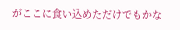がここに食い込めただけでもかな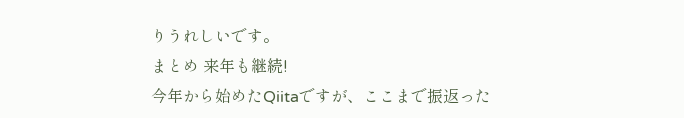りうれしいです。
まとめ 来年も継続!
今年から始めたQiitaですが、ここまで振返った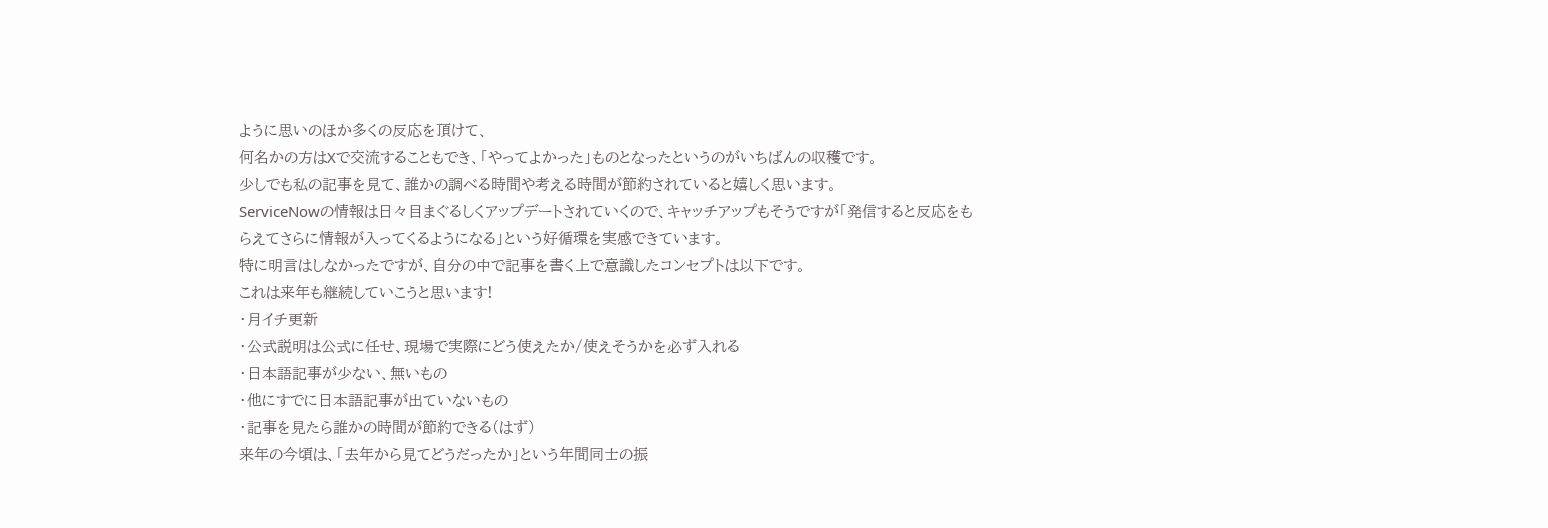ように思いのほか多くの反応を頂けて、
何名かの方はXで交流することもでき、「やってよかった」ものとなったというのがいちばんの収穫です。
少しでも私の記事を見て、誰かの調べる時間や考える時間が節約されていると嬉しく思います。
ServiceNowの情報は日々目まぐるしくアップデートされていくので、キャッチアップもそうですが「発信すると反応をもらえてさらに情報が入ってくるようになる」という好循環を実感できています。
特に明言はしなかったですが、自分の中で記事を書く上で意識したコンセプトは以下です。
これは来年も継続していこうと思います!
・月イチ更新
・公式説明は公式に任せ、現場で実際にどう使えたか/使えそうかを必ず入れる
・日本語記事が少ない、無いもの
・他にすでに日本語記事が出ていないもの
・記事を見たら誰かの時間が節約できる(はず)
来年の今頃は、「去年から見てどうだったか」という年間同士の振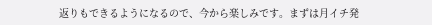返りもできるようになるので、今から楽しみです。まずは月イチ発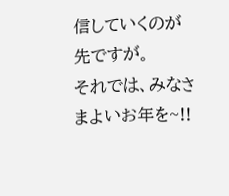信していくのが先ですが。
それでは、みなさまよいお年を~!!